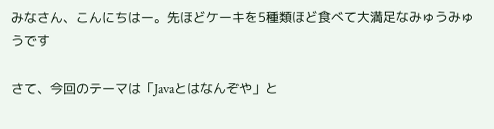みなさん、こんにちはー。先ほどケーキを5種類ほど食べて大満足なみゅうみゅうです

さて、今回のテーマは「Javaとはなんぞや」と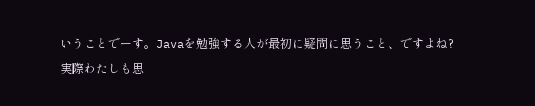いうことでーす。Javaを勉強する人が最初に疑問に思うこと、ですよね?
実際わたしも思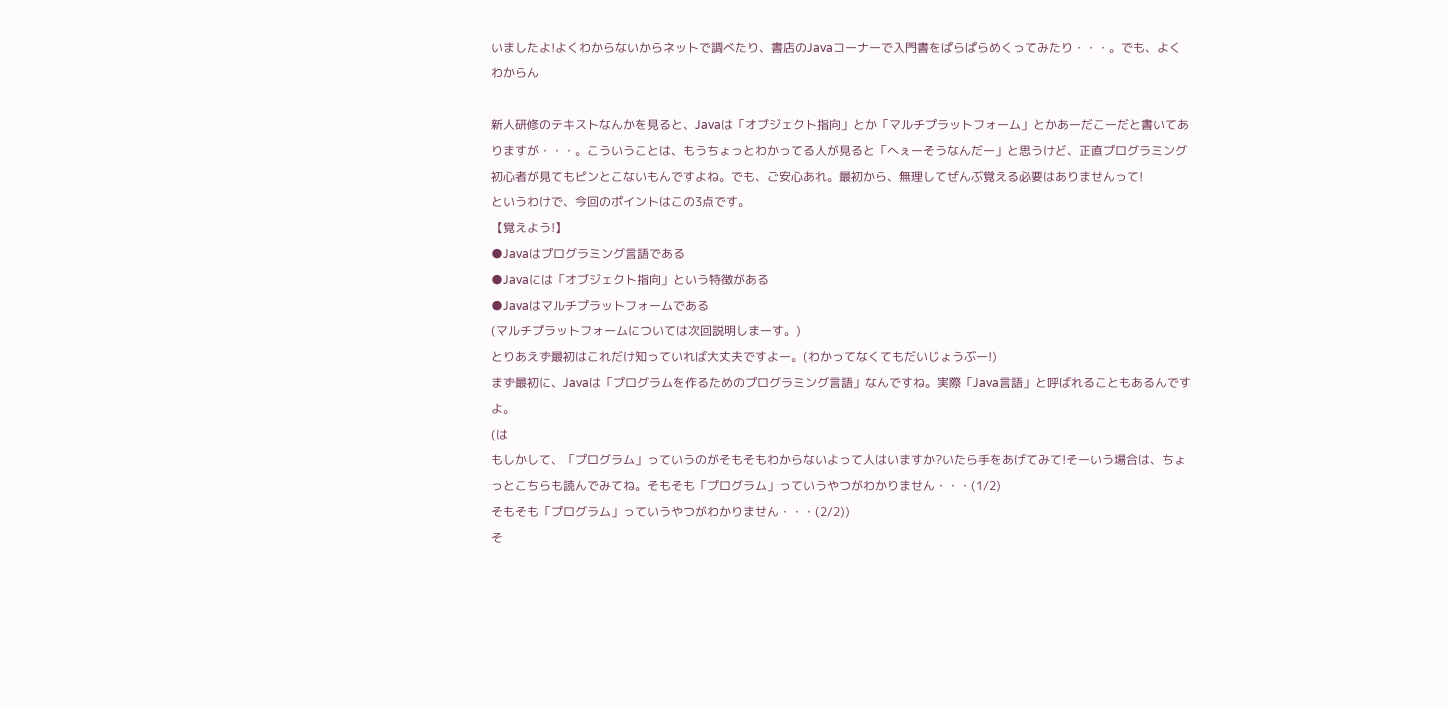いましたよ!よくわからないからネットで調べたり、書店のJavaコーナーで入門書をぱらぱらめくってみたり・・・。でも、よくわからん

新人研修のテキストなんかを見ると、Javaは「オブジェクト指向」とか「マルチプラットフォーム」とかあーだこーだと書いてありますが・・・。こういうことは、もうちょっとわかってる人が見ると「へぇーそうなんだー」と思うけど、正直プログラミング初心者が見てもピンとこないもんですよね。でも、ご安心あれ。最初から、無理してぜんぶ覚える必要はありませんって!
というわけで、今回のポイントはこの3点です。
【覚えよう!】
●Javaはプログラミング言語である
●Javaには「オブジェクト指向」という特徴がある
●Javaはマルチプラットフォームである
(マルチプラットフォームについては次回説明しまーす。)
とりあえず最初はこれだけ知っていれば大丈夫ですよー。(わかってなくてもだいじょうぶー!)
まず最初に、Javaは「プログラムを作るためのプログラミング言語」なんですね。実際「Java言語」と呼ばれることもあるんですよ。
(は
もしかして、「プログラム」っていうのがそもそもわからないよって人はいますか?いたら手をあげてみて!そーいう場合は、ちょっとこちらも読んでみてね。そもそも「プログラム」っていうやつがわかりません・・・(1/2)
そもそも「プログラム」っていうやつがわかりません・・・(2/2))
そ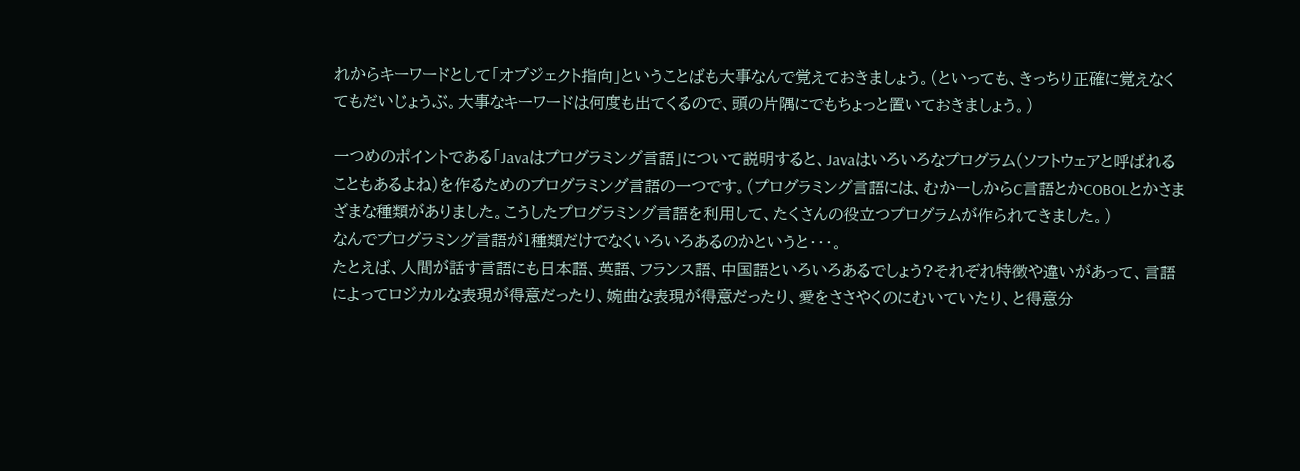れからキーワードとして「オブジェクト指向」ということばも大事なんで覚えておきましょう。(といっても、きっちり正確に覚えなくてもだいじょうぶ。大事なキーワードは何度も出てくるので、頭の片隅にでもちょっと置いておきましょう。)

一つめのポイントである「Javaはプログラミング言語」について説明すると、Javaはいろいろなプログラム(ソフトウェアと呼ばれることもあるよね)を作るためのプログラミング言語の一つです。(プログラミング言語には、むかーしからC言語とかCOBOLとかさまざまな種類がありました。こうしたプログラミング言語を利用して、たくさんの役立つプログラムが作られてきました。)
なんでプログラミング言語が1種類だけでなくいろいろあるのかというと・・・。
たとえば、人間が話す言語にも日本語、英語、フランス語、中国語といろいろあるでしょう?それぞれ特徴や違いがあって、言語によってロジカルな表現が得意だったり、婉曲な表現が得意だったり、愛をささやくのにむいていたり、と得意分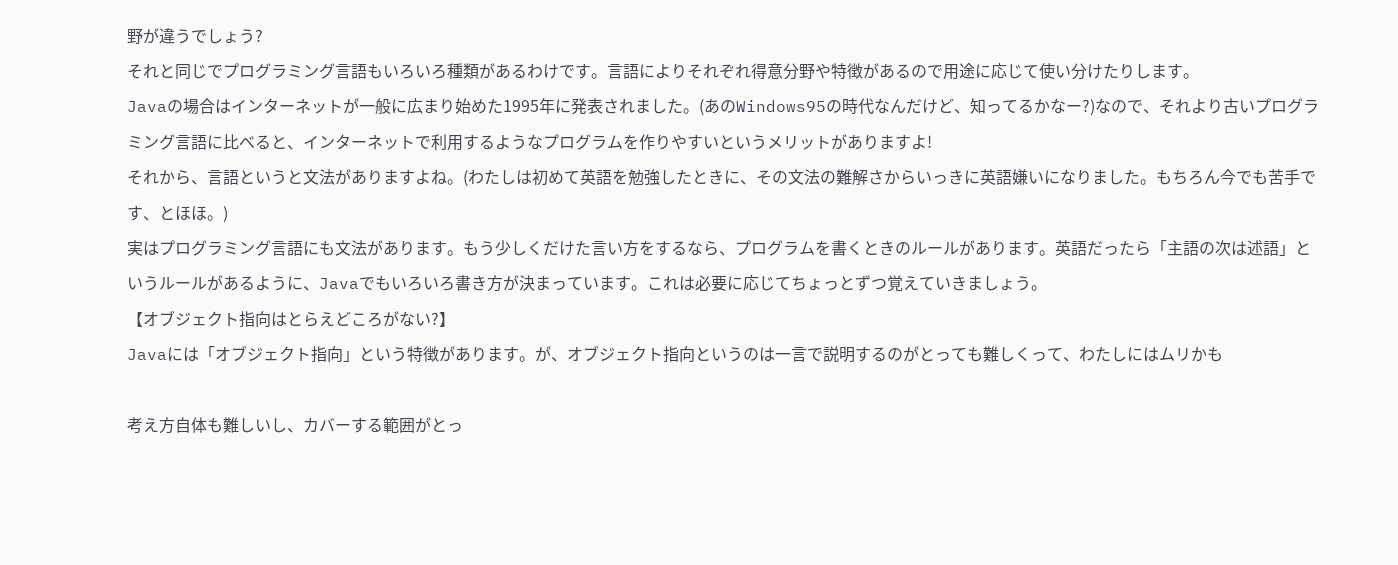野が違うでしょう?
それと同じでプログラミング言語もいろいろ種類があるわけです。言語によりそれぞれ得意分野や特徴があるので用途に応じて使い分けたりします。
Javaの場合はインターネットが一般に広まり始めた1995年に発表されました。(あのWindows95の時代なんだけど、知ってるかなー?)なので、それより古いプログラミング言語に比べると、インターネットで利用するようなプログラムを作りやすいというメリットがありますよ!
それから、言語というと文法がありますよね。(わたしは初めて英語を勉強したときに、その文法の難解さからいっきに英語嫌いになりました。もちろん今でも苦手です、とほほ。)
実はプログラミング言語にも文法があります。もう少しくだけた言い方をするなら、プログラムを書くときのルールがあります。英語だったら「主語の次は述語」というルールがあるように、Javaでもいろいろ書き方が決まっています。これは必要に応じてちょっとずつ覚えていきましょう。
【オブジェクト指向はとらえどころがない?】
Javaには「オブジェクト指向」という特徴があります。が、オブジェクト指向というのは一言で説明するのがとっても難しくって、わたしにはムリかも

考え方自体も難しいし、カバーする範囲がとっ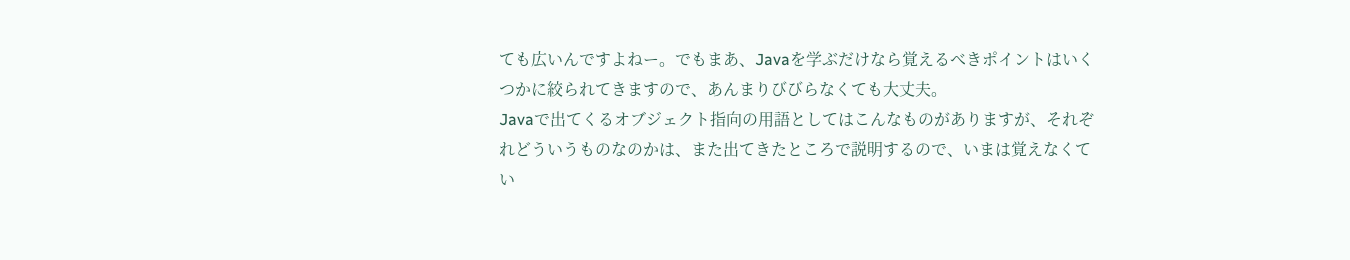ても広いんですよねー。でもまあ、Javaを学ぶだけなら覚えるべきポイントはいくつかに絞られてきますので、あんまりびびらなくても大丈夫。
Javaで出てくるオブジェクト指向の用語としてはこんなものがありますが、それぞれどういうものなのかは、また出てきたところで説明するので、いまは覚えなくてい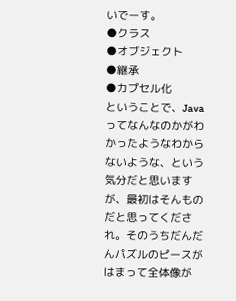いでーす。
●クラス
●オブジェクト
●継承
●カプセル化
ということで、Javaってなんなのかがわかったようなわからないような、という気分だと思いますが、最初はそんものだと思ってくだされ。そのうちだんだんパズルのピースがはまって全体像が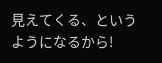見えてくる、というようになるから!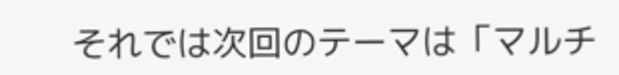それでは次回のテーマは「マルチ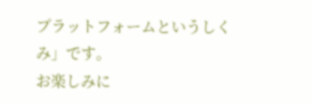プラットフォームというしくみ」です。
お楽しみに